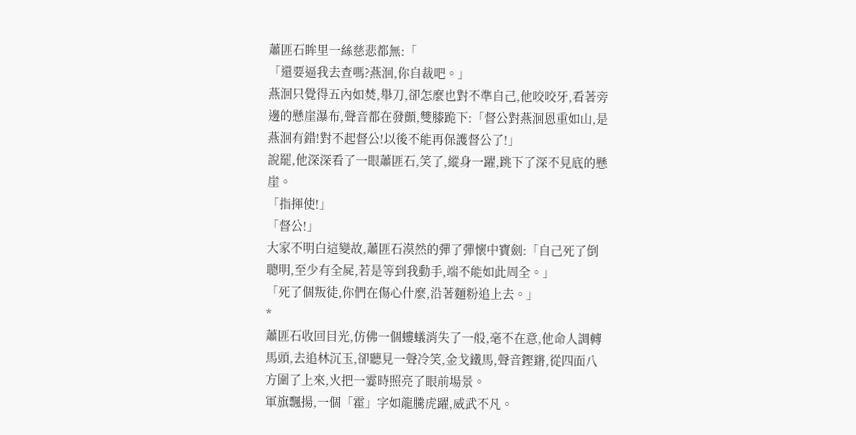蕭匪石眸里一絲慈悲都無:「
「還要逼我去查嗎?燕洄,你自裁吧。」
燕洄只覺得五內如焚,舉刀,卻怎麼也對不準自己,他咬咬牙,看著旁邊的懸崖瀑布,聲音都在發顫,雙膝跪下:「督公對燕洄恩重如山,是燕洄有錯!對不起督公!以後不能再保護督公了!」
說罷,他深深看了一眼蕭匪石,笑了,縱身一躍,跳下了深不見底的懸崖。
「指揮使!」
「督公!」
大家不明白這變故,蕭匪石漠然的彈了彈懷中寶劍:「自己死了倒聰明,至少有全屍,若是等到我動手,端不能如此周全。」
「死了個叛徒,你們在傷心什麼,沿著麵粉追上去。」
*
蕭匪石收回目光,仿佛一個螻蟻消失了一般,毫不在意,他命人調轉馬頭,去追林沉玉,卻聽見一聲冷笑,金戈鐵馬,聲音鏗鏘,從四面八方圍了上來,火把一霎時照亮了眼前場景。
軍旗飄揚,一個「霍」字如龍騰虎躍,威武不凡。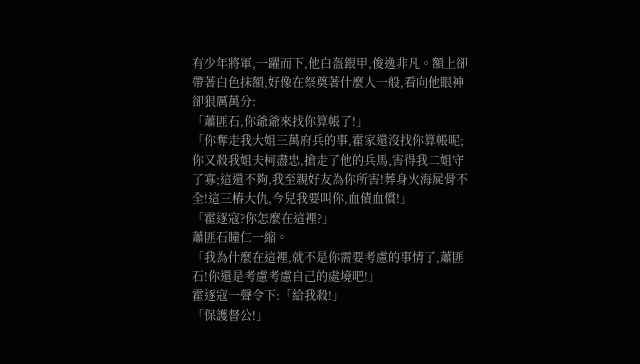有少年將軍,一躍而下,他白盔銀甲,俊逸非凡。額上卻帶著白色抹額,好像在祭奠著什麼人一般,看向他眼神卻狠厲萬分:
「蕭匪石,你爺爺來找你算帳了!」
「你奪走我大姐三萬府兵的事,霍家還沒找你算帳呢;你又殺我姐夫柯盡忠,搶走了他的兵馬,害得我二姐守了寡;這還不夠,我至親好友為你所害!葬身火海屍骨不全!這三樁大仇,今兒我要叫你,血債血償!」
「霍逐寇?你怎麼在這裡?」
蕭匪石瞳仁一縮。
「我為什麼在這裡,就不是你需要考慮的事情了,蕭匪石!你還是考慮考慮自己的處境吧!」
霍逐寇一聲令下:「給我殺!」
「保護督公!」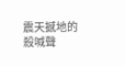震天撼地的殺喊聲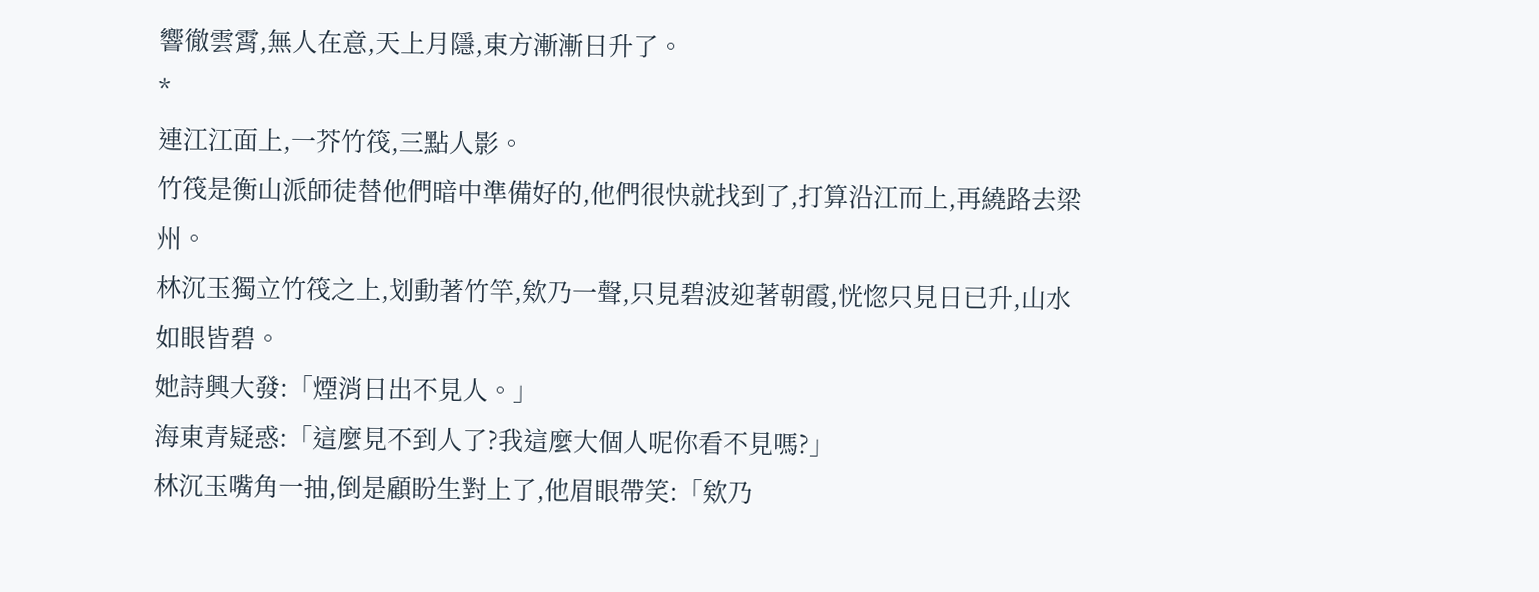響徹雲霄,無人在意,天上月隱,東方漸漸日升了。
*
連江江面上,一芥竹筏,三點人影。
竹筏是衡山派師徒替他們暗中準備好的,他們很快就找到了,打算沿江而上,再繞路去梁州。
林沉玉獨立竹筏之上,划動著竹竿,欸乃一聲,只見碧波迎著朝霞,恍惚只見日已升,山水如眼皆碧。
她詩興大發:「煙消日出不見人。」
海東青疑惑:「這麼見不到人了?我這麼大個人呢你看不見嗎?」
林沉玉嘴角一抽,倒是顧盼生對上了,他眉眼帶笑:「欸乃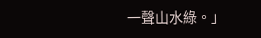一聲山水綠。」